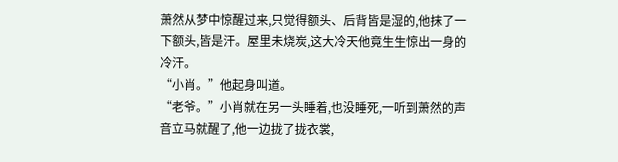萧然从梦中惊醒过来,只觉得额头、后背皆是湿的,他抹了一下额头,皆是汗。屋里未烧炭,这大冷天他竟生生惊出一身的冷汗。
“小肖。”他起身叫道。
“老爷。”小肖就在另一头睡着,也没睡死,一听到萧然的声音立马就醒了,他一边拢了拢衣裳,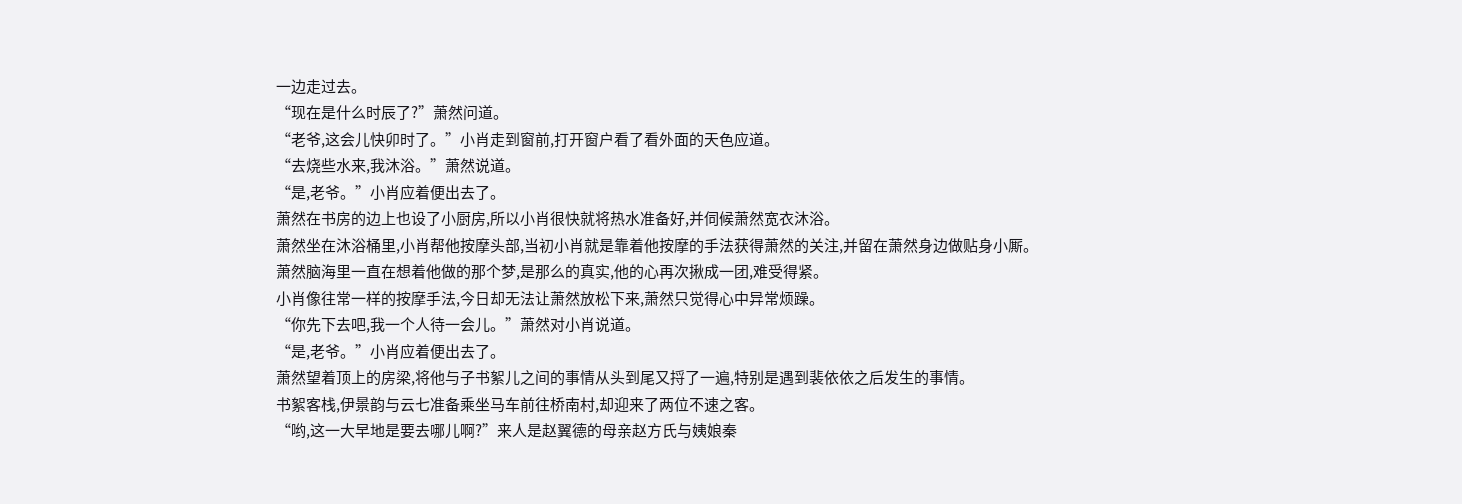一边走过去。
“现在是什么时辰了?”萧然问道。
“老爷,这会儿快卯时了。”小肖走到窗前,打开窗户看了看外面的天色应道。
“去烧些水来,我沐浴。”萧然说道。
“是,老爷。”小肖应着便出去了。
萧然在书房的边上也设了小厨房,所以小肖很快就将热水准备好,并伺候萧然宽衣沐浴。
萧然坐在沐浴桶里,小肖帮他按摩头部,当初小肖就是靠着他按摩的手法获得萧然的关注,并留在萧然身边做贴身小厮。
萧然脑海里一直在想着他做的那个梦,是那么的真实,他的心再次揪成一团,难受得紧。
小肖像往常一样的按摩手法,今日却无法让萧然放松下来,萧然只觉得心中异常烦躁。
“你先下去吧,我一个人待一会儿。”萧然对小肖说道。
“是,老爷。”小肖应着便出去了。
萧然望着顶上的房梁,将他与子书絮儿之间的事情从头到尾又捋了一遍,特别是遇到裴依依之后发生的事情。
书絮客栈,伊景韵与云七准备乘坐马车前往桥南村,却迎来了两位不速之客。
“哟,这一大早地是要去哪儿啊?”来人是赵翼德的母亲赵方氏与姨娘秦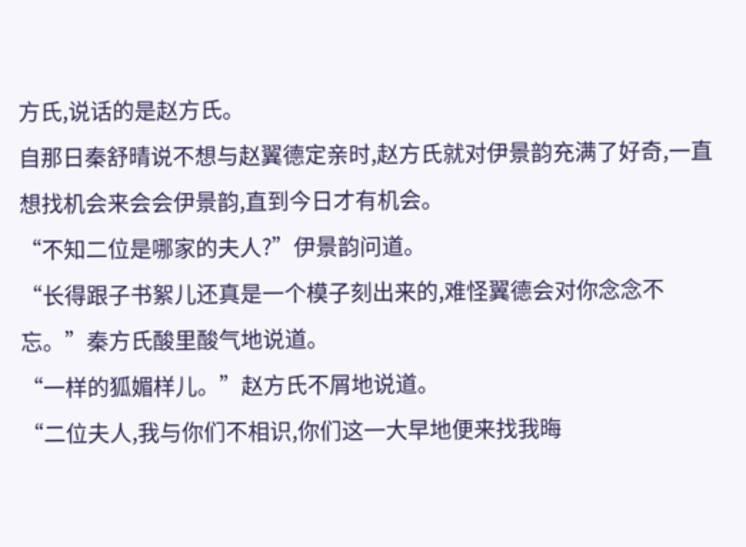方氏,说话的是赵方氏。
自那日秦舒晴说不想与赵翼德定亲时,赵方氏就对伊景韵充满了好奇,一直想找机会来会会伊景韵,直到今日才有机会。
“不知二位是哪家的夫人?”伊景韵问道。
“长得跟子书絮儿还真是一个模子刻出来的,难怪翼德会对你念念不忘。”秦方氏酸里酸气地说道。
“一样的狐媚样儿。”赵方氏不屑地说道。
“二位夫人,我与你们不相识,你们这一大早地便来找我晦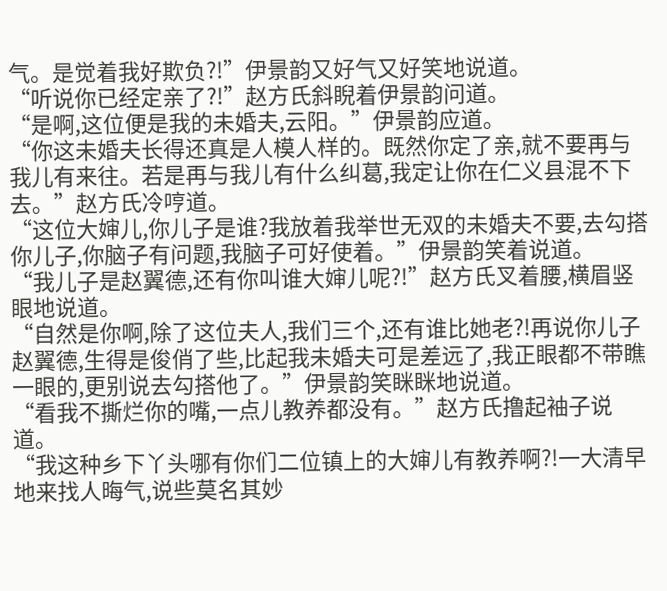气。是觉着我好欺负?!”伊景韵又好气又好笑地说道。
“听说你已经定亲了?!”赵方氏斜睨着伊景韵问道。
“是啊,这位便是我的未婚夫,云阳。”伊景韵应道。
“你这未婚夫长得还真是人模人样的。既然你定了亲,就不要再与我儿有来往。若是再与我儿有什么纠葛,我定让你在仁义县混不下去。”赵方氏冷哼道。
“这位大婶儿,你儿子是谁?我放着我举世无双的未婚夫不要,去勾搭你儿子,你脑子有问题,我脑子可好使着。”伊景韵笑着说道。
“我儿子是赵翼德,还有你叫谁大婶儿呢?!”赵方氏叉着腰,横眉竖眼地说道。
“自然是你啊,除了这位夫人,我们三个,还有谁比她老?!再说你儿子赵翼德,生得是俊俏了些,比起我未婚夫可是差远了,我正眼都不带瞧一眼的,更别说去勾搭他了。”伊景韵笑眯眯地说道。
“看我不撕烂你的嘴,一点儿教养都没有。”赵方氏撸起袖子说道。
“我这种乡下丫头哪有你们二位镇上的大婶儿有教养啊?!一大清早地来找人晦气,说些莫名其妙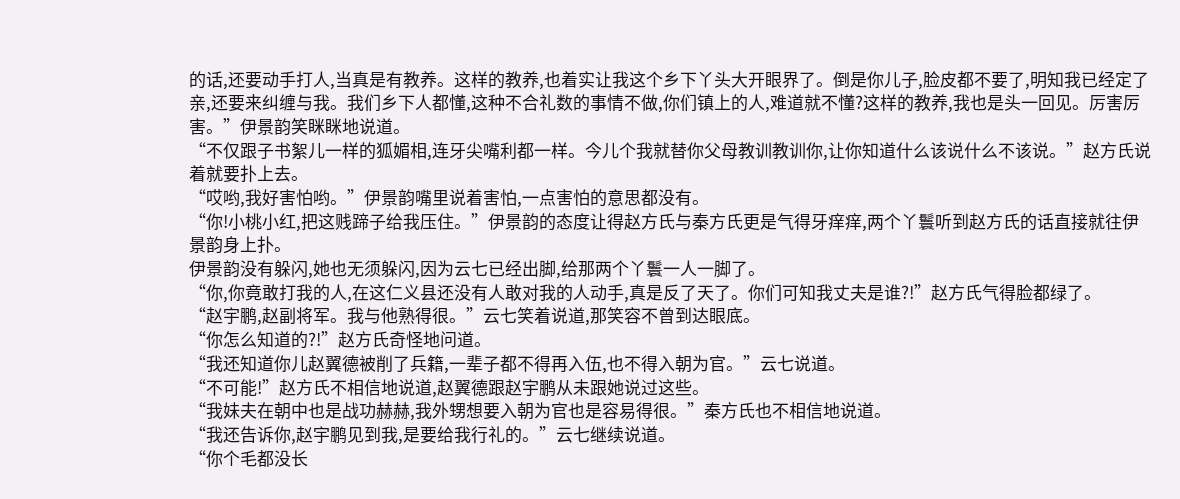的话,还要动手打人,当真是有教养。这样的教养,也着实让我这个乡下丫头大开眼界了。倒是你儿子,脸皮都不要了,明知我已经定了亲,还要来纠缠与我。我们乡下人都懂,这种不合礼数的事情不做,你们镇上的人,难道就不懂?这样的教养,我也是头一回见。厉害厉害。”伊景韵笑眯眯地说道。
“不仅跟子书絮儿一样的狐媚相,连牙尖嘴利都一样。今儿个我就替你父母教训教训你,让你知道什么该说什么不该说。”赵方氏说着就要扑上去。
“哎哟,我好害怕哟。”伊景韵嘴里说着害怕,一点害怕的意思都没有。
“你!小桃小红,把这贱蹄子给我压住。”伊景韵的态度让得赵方氏与秦方氏更是气得牙痒痒,两个丫鬟听到赵方氏的话直接就往伊景韵身上扑。
伊景韵没有躲闪,她也无须躲闪,因为云七已经出脚,给那两个丫鬟一人一脚了。
“你,你竟敢打我的人,在这仁义县还没有人敢对我的人动手,真是反了天了。你们可知我丈夫是谁?!”赵方氏气得脸都绿了。
“赵宇鹏,赵副将军。我与他熟得很。”云七笑着说道,那笑容不曾到达眼底。
“你怎么知道的?!”赵方氏奇怪地问道。
“我还知道你儿赵翼德被削了兵籍,一辈子都不得再入伍,也不得入朝为官。”云七说道。
“不可能!”赵方氏不相信地说道,赵翼德跟赵宇鹏从未跟她说过这些。
“我妹夫在朝中也是战功赫赫,我外甥想要入朝为官也是容易得很。”秦方氏也不相信地说道。
“我还告诉你,赵宇鹏见到我,是要给我行礼的。”云七继续说道。
“你个毛都没长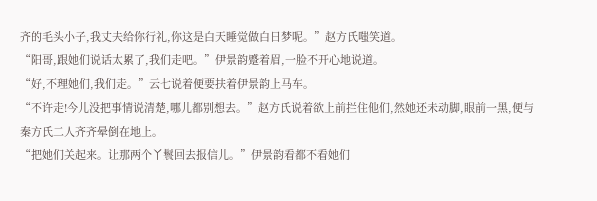齐的毛头小子,我丈夫给你行礼,你这是白天睡觉做白日梦呢。”赵方氏嗤笑道。
“阳哥,跟她们说话太累了,我们走吧。”伊景韵蹙着眉,一脸不开心地说道。
“好,不理她们,我们走。”云七说着便要扶着伊景韵上马车。
“不许走!今儿没把事情说清楚,哪儿都别想去。”赵方氏说着欲上前拦住他们,然她还未动脚,眼前一黑,便与秦方氏二人齐齐晕倒在地上。
“把她们关起来。让那两个丫鬟回去报信儿。”伊景韵看都不看她们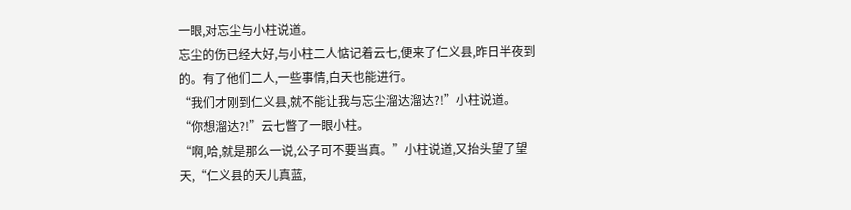一眼,对忘尘与小柱说道。
忘尘的伤已经大好,与小柱二人惦记着云七,便来了仁义县,昨日半夜到的。有了他们二人,一些事情,白天也能进行。
“我们才刚到仁义县,就不能让我与忘尘溜达溜达?!”小柱说道。
“你想溜达?!”云七瞥了一眼小柱。
“啊,哈,就是那么一说,公子可不要当真。”小柱说道,又抬头望了望天,“仁义县的天儿真蓝,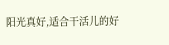阳光真好,适合干活儿的好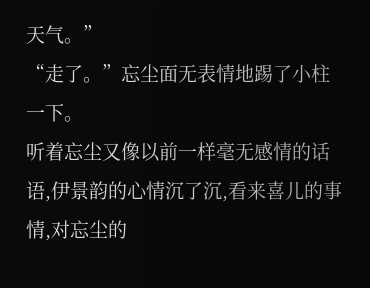天气。”
“走了。”忘尘面无表情地踢了小柱一下。
听着忘尘又像以前一样毫无感情的话语,伊景韵的心情沉了沉,看来喜儿的事情,对忘尘的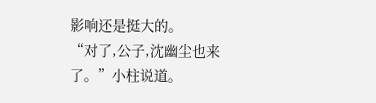影响还是挺大的。
“对了,公子,沈幽尘也来了。”小柱说道。